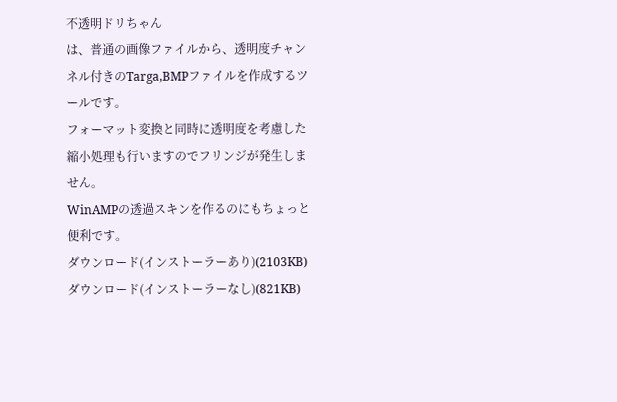不透明ドリちゃん
は、普通の画像ファイルから、透明度チャンネル付きのTarga,BMPファイルを作成するツールです。
フォーマット変換と同時に透明度を考慮した縮小処理も行いますのでフリンジが発生しません。
WinAMPの透過スキンを作るのにもちょっと便利です。
ダウンロード(インストーラーあり)(2103KB)
ダウンロード(インストーラーなし)(821KB)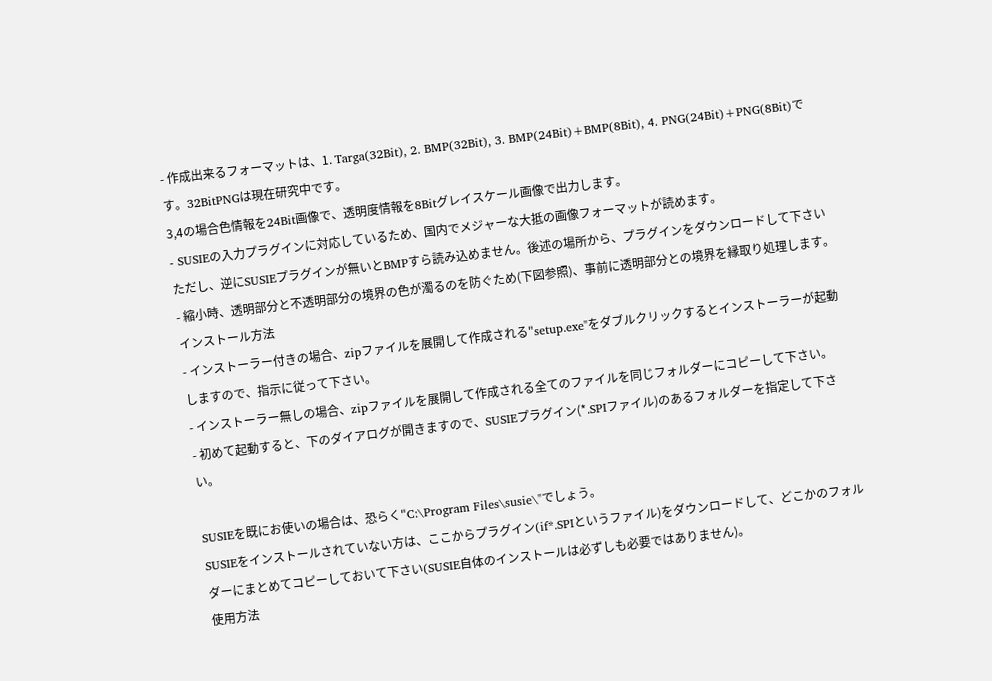- 作成出来るフォーマットは、1. Targa(32Bit), 2. BMP(32Bit), 3. BMP(24Bit)+BMP(8Bit), 4. PNG(24Bit)+PNG(8Bit)です。32BitPNGは現在研究中です。
3,4の場合色情報を24Bit画像で、透明度情報を8Bitグレイスケール画像で出力します。
- SUSIEの入力プラグインに対応しているため、国内でメジャーな大抵の画像フォーマットが読めます。
ただし、逆にSUSIEプラグインが無いとBMPすら読み込めません。後述の場所から、プラグインをダウンロードして下さい
- 縮小時、透明部分と不透明部分の境界の色が濁るのを防ぐため(下図参照)、事前に透明部分との境界を縁取り処理します。
インストール方法
- インストーラー付きの場合、zipファイルを展開して作成される"setup.exe"をダブルクリックするとインストーラーが起動しますので、指示に従って下さい。
- インストーラー無しの場合、zipファイルを展開して作成される全てのファイルを同じフォルダーにコピーして下さい。
- 初めて起動すると、下のダイアログが開きますので、SUSIEプラグイン(*.SPIファイル)のあるフォルダーを指定して下さい。

SUSIEを既にお使いの場合は、恐らく"C:\Program Files\susie\"でしょう。
SUSIEをインストールされていない方は、ここからプラグイン(if*.SPIというファイル)をダウンロードして、どこかのフォルダーにまとめてコピーしておいて下さい(SUSIE自体のインストールは必ずしも必要ではありません)。
使用方法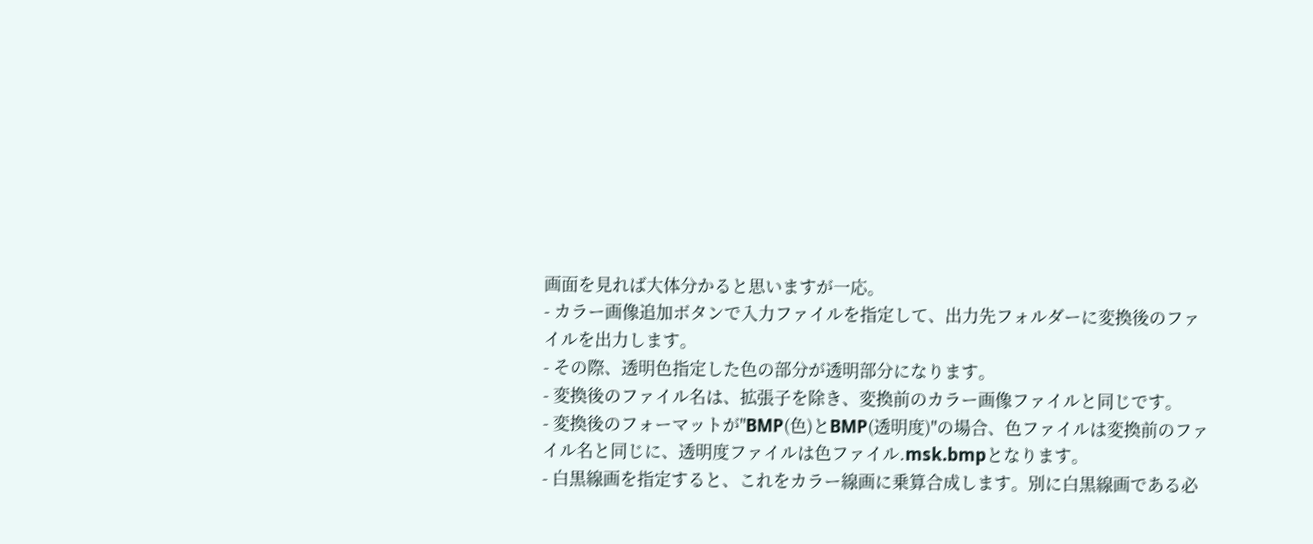画面を見れば大体分かると思いますが一応。
- カラー画像追加ボタンで入力ファイルを指定して、出力先フォルダーに変換後のファイルを出力します。
- その際、透明色指定した色の部分が透明部分になります。
- 変換後のファイル名は、拡張子を除き、変換前のカラー画像ファイルと同じです。
- 変換後のフォーマットが"BMP(色)とBMP(透明度)"の場合、色ファイルは変換前のファイル名と同じに、透明度ファイルは色ファイル.msk.bmpとなります。
- 白黒線画を指定すると、これをカラー線画に乗算合成します。別に白黒線画である必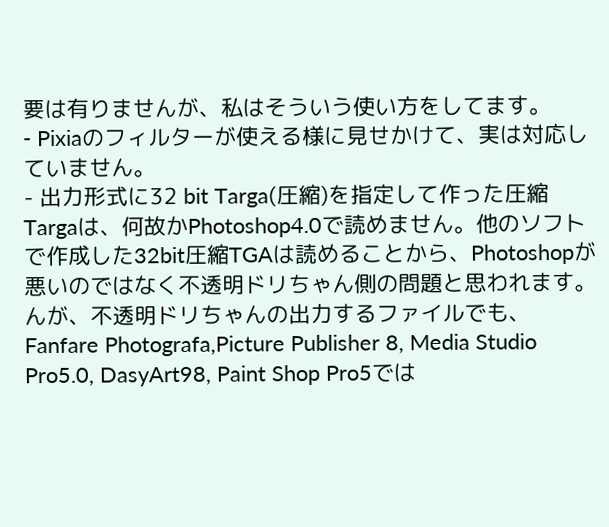要は有りませんが、私はそういう使い方をしてます。
- Pixiaのフィルターが使える様に見せかけて、実は対応していません。
- 出力形式に32 bit Targa(圧縮)を指定して作った圧縮Targaは、何故かPhotoshop4.0で読めません。他のソフトで作成した32bit圧縮TGAは読めることから、Photoshopが悪いのではなく不透明ドリちゃん側の問題と思われます。
んが、不透明ドリちゃんの出力するファイルでも、Fanfare Photografa,Picture Publisher 8, Media Studio Pro5.0, DasyArt98, Paint Shop Pro5では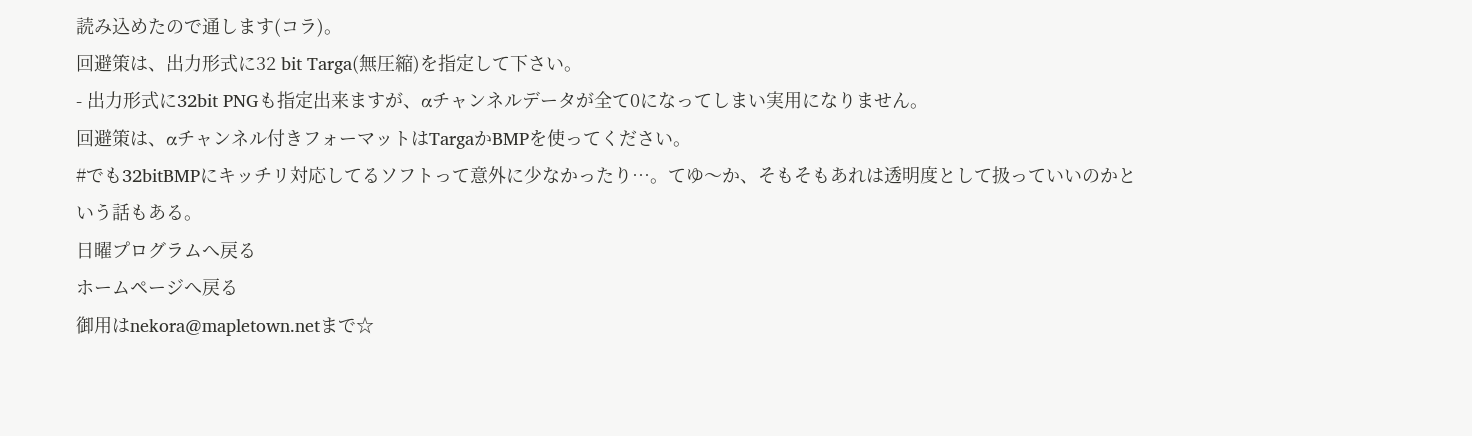読み込めたので通します(コラ)。
回避策は、出力形式に32 bit Targa(無圧縮)を指定して下さい。
- 出力形式に32bit PNGも指定出来ますが、αチャンネルデータが全て0になってしまい実用になりません。
回避策は、αチャンネル付きフォーマットはTargaかBMPを使ってください。
#でも32bitBMPにキッチリ対応してるソフトって意外に少なかったり…。てゆ〜か、そもそもあれは透明度として扱っていいのかという話もある。
日曜プログラムへ戻る
ホームページへ戻る
御用はnekora@mapletown.netまで☆